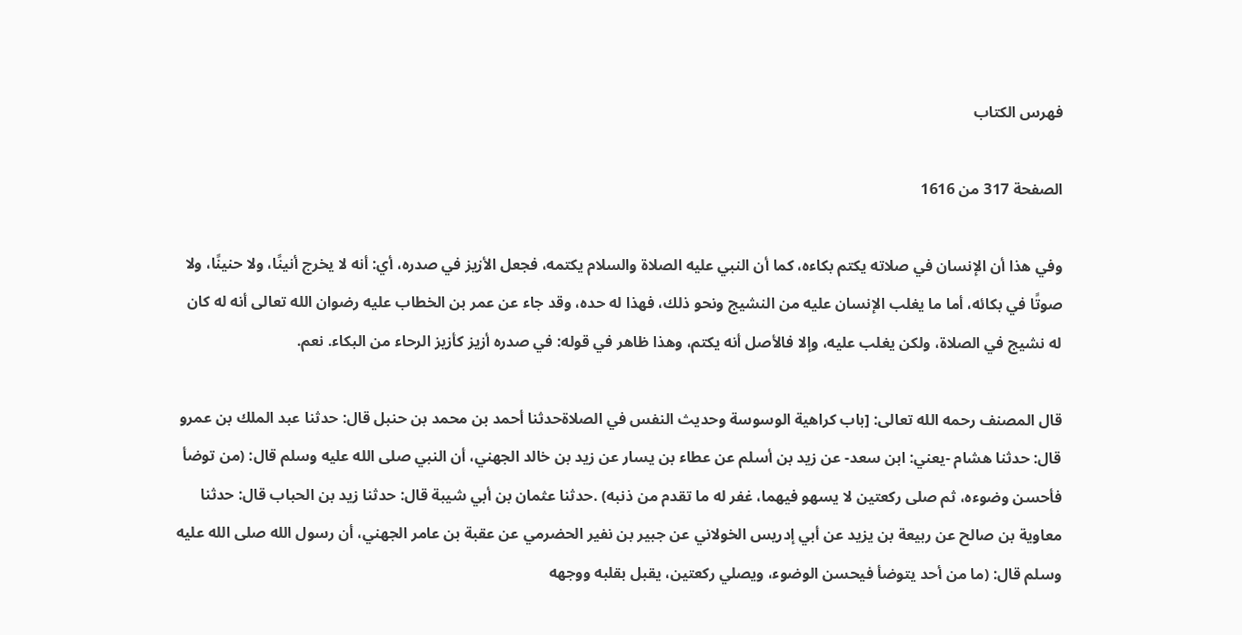فهرس الكتاب

الصفحة 317 من 1616

وفي هذا أن الإنسان في صلاته يكتم بكاءه، كما أن النبي عليه الصلاة والسلام يكتمه، فجعل الأزيز في صدره، أي: أنه لا يخرج أنينًا، ولا حنينًا، ولا صوتًا في بكائه، أما ما يغلب الإنسان عليه من النشيج ونحو ذلك، فهذا له حده، وقد جاء عن عمر بن الخطاب عليه رضوان الله تعالى أنه له كان له نشيج في الصلاة، ولكن يغلب عليه، وإلا فالأصل أنه يكتم، وهذا ظاهر في قوله: في صدره أزيز كأزيز الرحاء من البكاء. نعم.

قال المصنف رحمه الله تعالى: [باب كراهية الوسوسة وحديث النفس في الصلاةحدثنا أحمد بن محمد بن حنبل قال: حدثنا عبد الملك بن عمرو قال: حدثنا هشام -يعني: ابن سعد- عن زيد بن أسلم عن عطاء بن يسار عن زيد بن خالد الجهني، أن النبي صلى الله عليه وسلم قال: (من توضأ فأحسن وضوءه، ثم صلى ركعتين لا يسهو فيهما، غفر له ما تقدم من ذنبه) .حدثنا عثمان بن أبي شيبة قال: حدثنا زيد بن الحباب قال: حدثنا معاوية بن صالح عن ربيعة بن يزيد عن أبي إدريس الخولاني عن جبير بن نفير الحضرمي عن عقبة بن عامر الجهني، أن رسول الله صلى الله عليه وسلم قال: (ما من أحد يتوضأ فيحسن الوضوء، ويصلي ركعتين، يقبل بقلبه ووجهه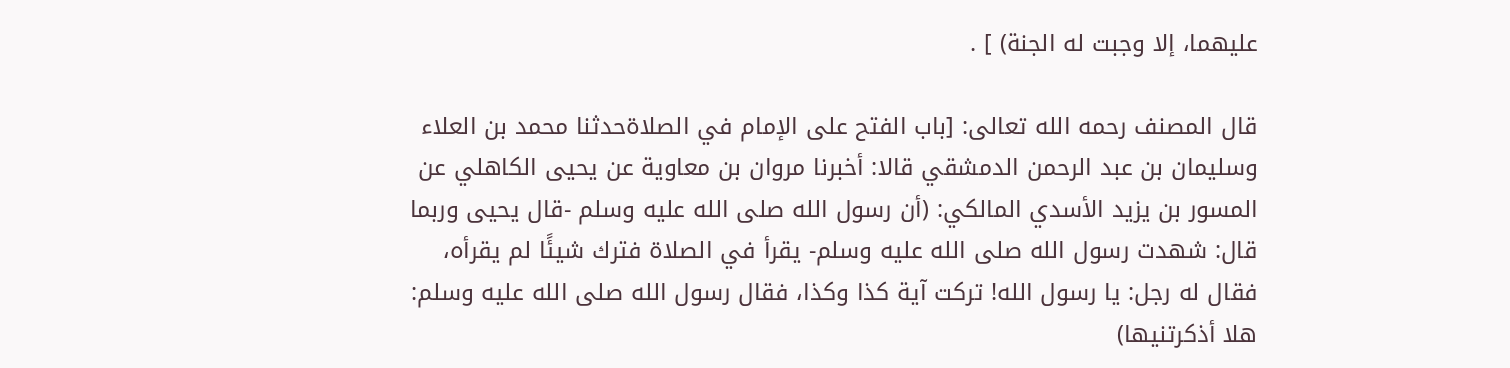عليهما، إلا وجبت له الجنة) ] .

قال المصنف رحمه الله تعالى: [باب الفتح على الإمام في الصلاةحدثنا محمد بن العلاء وسليمان بن عبد الرحمن الدمشقي قالا: أخبرنا مروان بن معاوية عن يحيى الكاهلي عن المسور بن يزيد الأسدي المالكي: (أن رسول الله صلى الله عليه وسلم -قال يحيى وربما قال: شهدت رسول الله صلى الله عليه وسلم- يقرأ في الصلاة فترك شيئًا لم يقرأه، فقال له رجل: يا رسول الله! تركت آية كذا وكذا، فقال رسول الله صلى الله عليه وسلم: هلا أذكرتنيها)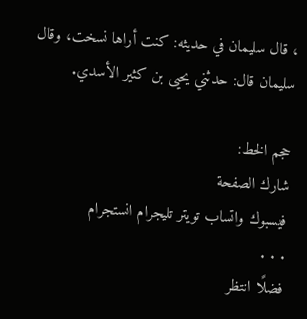، قال سليمان في حديثه: كنت أراها نسخت، وقال سليمان قال: حدثني يحيى بن كثير الأسدي.

حجم الخط:
شارك الصفحة
فيسبوك واتساب تويتر تليجرام انستجرام
. . .
فضلًا انتظر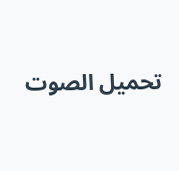تحميل الصوت